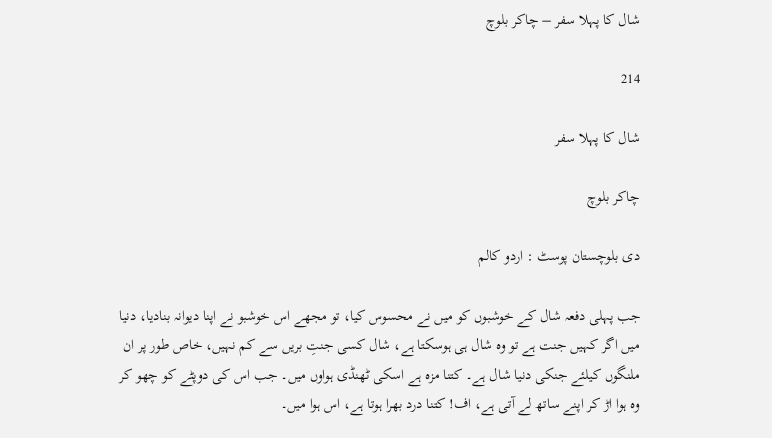شال کا پہلا سفر – چاکر بلوچ

214

شال کا پہلا سفر

چاکر بلوچ

دی بلوچستان پوسٹ : اردو کالم

جب پہلی دفعہ شال کے خوشبوں کو میں نے محسوس کیا، تو مجھے اس خوشبو نے اپنا دیوانہ بنادیا، دنیا میں اگر کہیں جنت ہے تو وہ شال ہی ہوسکتا ہے، شال کسی جنتِ بریں سے کم نہیں، خاص طور پر ان ملنگوں کیلئے جنکی دنیا شال ہے۔ کتنا مزہ ہے اسکی ٹهنڈی ہواوں میں۔ جب اس کی دوپٹے کو چھو کر وہ ہوا اڑ کر اپنے ساتھ لے آتی ہے، اف! کتنا درد بھرا ہوتا ہے، اس ہوا میں۔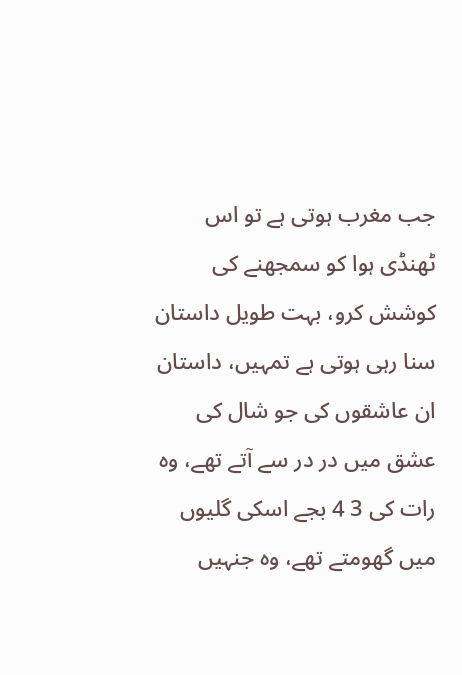جب مغرب ہوتی ہے تو اس ٹھنڈی ہوا کو سمجھنے کی کوشش کرو، بہت طویل داستان سنا رہی ہوتی ہے تمہیں، داستان ان عاشقوں کی جو شال کی عشق میں در در سے آتے تھے، وہ رات کی 3 4 بجے اسکی گلیوں میں گھومتے تھے، وہ جنہیں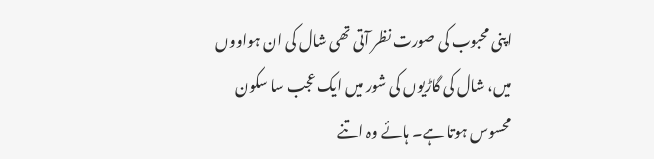اپنی محبوب کی صورت نظر آتی تھی شال کی ان ہواووں میں، شال کی گاڑیوں کی شور میں ایک عجب سا سکون محسوس ہوتا ہے۔ ہائے وہ اتنے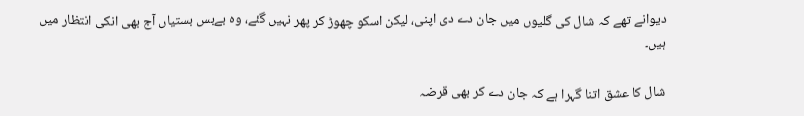دیوانے تھے کہ شال کی گلیوں میں جان دے دی اپنی، لیکن اسکو چھوڑ کر پھر نہیں گئے، وہ بےبس بستیاں آج بھی انکی انتظار میں ہیں۔

شال کا عشق اتنا گہرا ہے کہ جان دے کر بھی قرضہ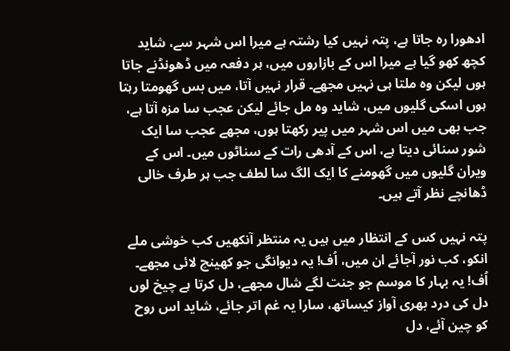ادھورا رہ جاتا ہے، پتہ نہیں کیا رشتہ ہے میرا اس شہر سے، شاید کچھ کھو گیا ہے میرا اس کے بازاروں میں، ہر دفعہ میں ڈھونڈنے جاتا ہوں لیکن وہ ملتا ہی نہیں مجھے۔ قرار نہیں آتا، میں بس گھومتا رہتا ہوں اسکی گلیوں میں، شاید وہ مل جائے لیکن عجب سا مزہ آتا ہے، جب بھی میں اس شہر میں پیر رکهتا ہوں، مجھے عجب سا ایک شور سنائی دیتا ہے، اس کے آدھی رات کے سناٹوں میں۔ اس کے ویران گلیوں میں گھومنے کا ایک الگ سا لطف جب ہر طرف خالی ڈھانچے نظر آتے ہیں۔

پتہ نہیں کس کے انتظار میں ہیں یہ منتظر آنکھیں کب خوشی ملے انکو، کب نور آجائے ان میں، اُف! یہ دیوانگی جو کهینچ لائی مجھے۔ اُف! یہ بہار کا موسم جو جنت لگے شال مجھے، دل کرتا ہے چیخ لوں دل کی درد بھری آواز کیساتھ، سارا یہ غم اتر جائے، شاید اس روح کو چین آئے، دل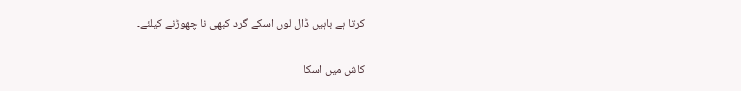کرتا ہے باہیں ڈال لوں اسکے گرد کبھی نا چھوڑنے کیلئے۔

کاش میں اسکا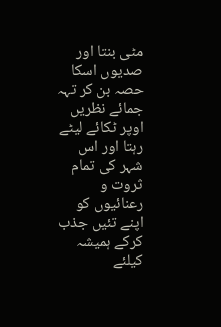مٹی بنتا اور صدیوں اسکا حصہ بن کر تہہ جمائے نظریں اوپر ٹکائے لیٹے رہتا اور اس شہر کی تمام ثروت و رعنائیوں کو اپنے تئیں جذب کرکے ہمیشہ کیلئے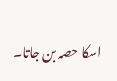اسکا حصہ بن جاتا۔